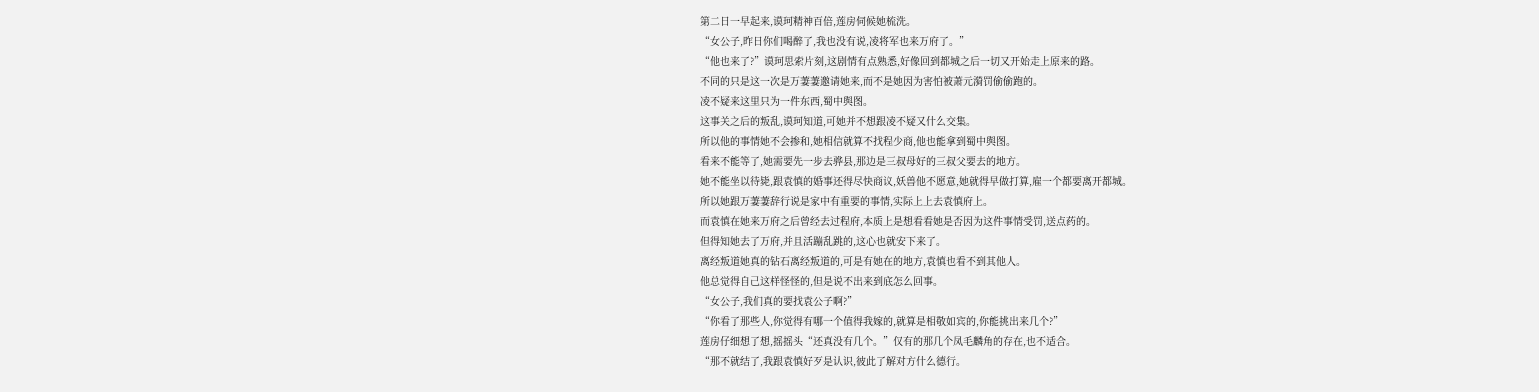第二日一早起来,谟珂精神百倍,莲房伺候她梳洗。
“女公子,昨日你们喝醉了,我也没有说,凌将军也来万府了。”
“他也来了?”谟珂思索片刻,这剧情有点熟悉,好像回到都城之后一切又开始走上原来的路。
不同的只是这一次是万萋萋邀请她来,而不是她因为害怕被萧元漪罚偷偷跑的。
凌不疑来这里只为一件东西,蜀中舆图。
这事关之后的叛乱,谟珂知道,可她并不想跟凌不疑又什么交集。
所以他的事情她不会掺和,她相信就算不找程少商,他也能拿到蜀中舆图。
看来不能等了,她需要先一步去骅县,那边是三叔母好的三叔父要去的地方。
她不能坐以待毙,跟袁慎的婚事还得尽快商议,妖兽他不愿意,她就得早做打算,雇一个都要离开都城。
所以她跟万萋萋辞行说是家中有重要的事情,实际上上去袁慎府上。
而袁慎在她来万府之后曾经去过程府,本质上是想看看她是否因为这件事情受罚,送点药的。
但得知她去了万府,并且活蹦乱跳的,这心也就安下来了。
离经叛道她真的钻石离经叛道的,可是有她在的地方,袁慎也看不到其他人。
他总觉得自己这样怪怪的,但是说不出来到底怎么回事。
“女公子,我们真的要找袁公子啊?”
“你看了那些人,你觉得有哪一个值得我嫁的,就算是相敬如宾的,你能挑出来几个?”
莲房仔细想了想,摇摇头“还真没有几个。”仅有的那几个凤毛麟角的存在,也不适合。
“那不就结了,我跟袁慎好歹是认识,彼此了解对方什么德行。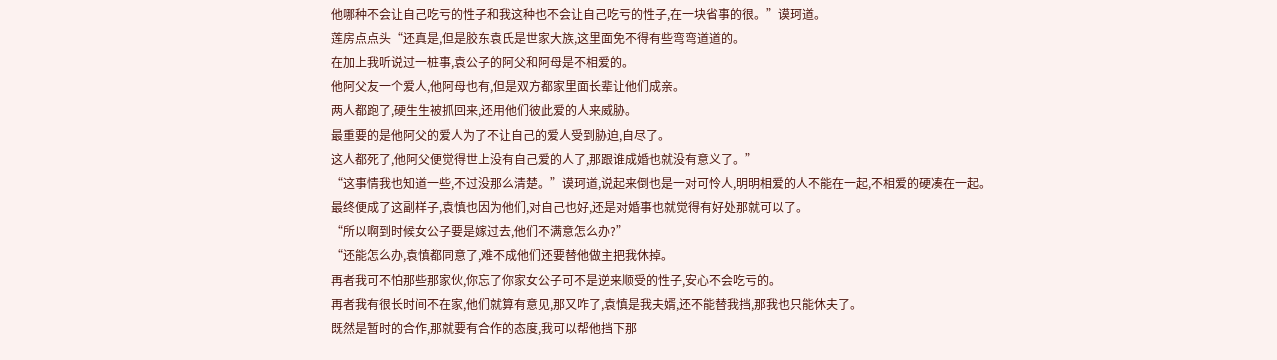他哪种不会让自己吃亏的性子和我这种也不会让自己吃亏的性子,在一块省事的很。”谟珂道。
莲房点点头“还真是,但是胶东袁氏是世家大族,这里面免不得有些弯弯道道的。
在加上我听说过一桩事,袁公子的阿父和阿母是不相爱的。
他阿父友一个爱人,他阿母也有,但是双方都家里面长辈让他们成亲。
两人都跑了,硬生生被抓回来,还用他们彼此爱的人来威胁。
最重要的是他阿父的爱人为了不让自己的爱人受到胁迫,自尽了。
这人都死了,他阿父便觉得世上没有自己爱的人了,那跟谁成婚也就没有意义了。”
“这事情我也知道一些,不过没那么清楚。”谟珂道,说起来倒也是一对可怜人,明明相爱的人不能在一起,不相爱的硬凑在一起。
最终便成了这副样子,袁慎也因为他们,对自己也好,还是对婚事也就觉得有好处那就可以了。
“所以啊到时候女公子要是嫁过去,他们不满意怎么办?”
“还能怎么办,袁慎都同意了,难不成他们还要替他做主把我休掉。
再者我可不怕那些那家伙,你忘了你家女公子可不是逆来顺受的性子,安心不会吃亏的。
再者我有很长时间不在家,他们就算有意见,那又咋了,袁慎是我夫婿,还不能替我挡,那我也只能休夫了。
既然是暂时的合作,那就要有合作的态度,我可以帮他挡下那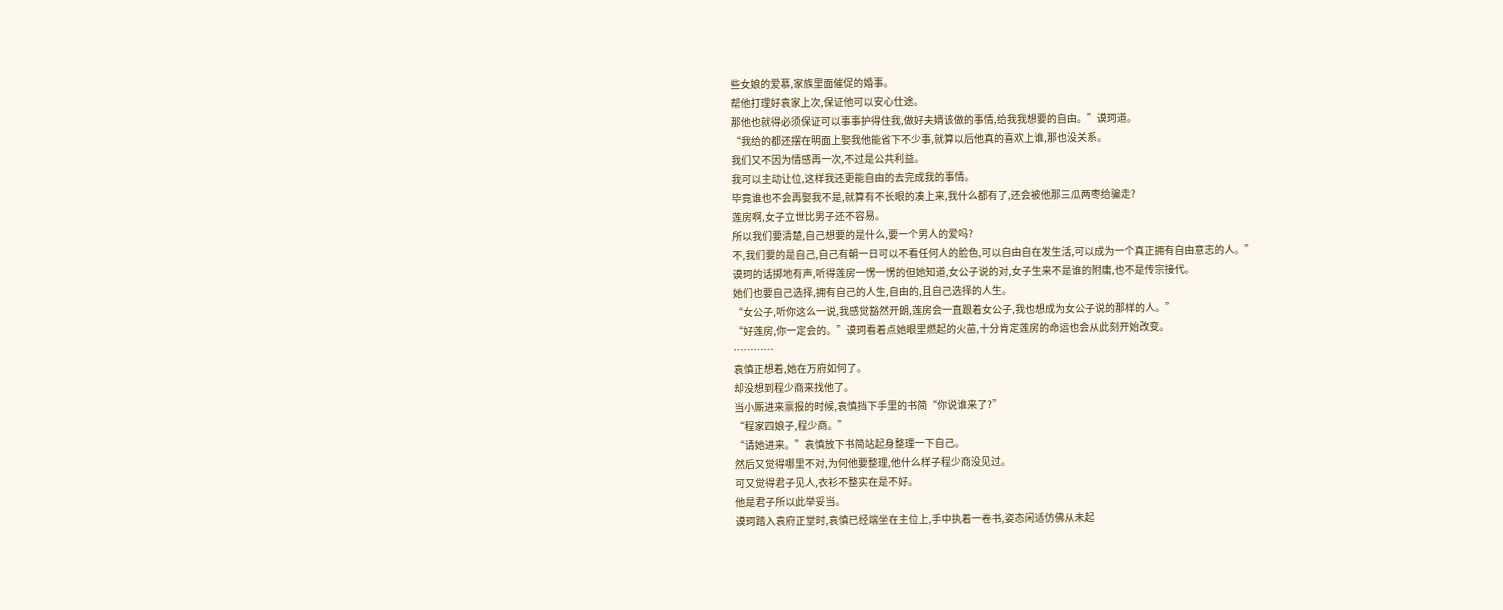些女娘的爱慕,家族里面催促的婚事。
帮他打理好袁家上次,保证他可以安心仕途。
那他也就得必须保证可以事事护得住我,做好夫婿该做的事情,给我我想要的自由。”谟珂道。
“我给的都还摆在明面上娶我他能省下不少事,就算以后他真的喜欢上谁,那也没关系。
我们又不因为情感再一次,不过是公共利益。
我可以主动让位,这样我还更能自由的去完成我的事情。
毕竟谁也不会再娶我不是,就算有不长眼的凑上来,我什么都有了,还会被他那三瓜两枣给骗走?
莲房啊,女子立世比男子还不容易。
所以我们要清楚,自己想要的是什么,要一个男人的爱吗?
不,我们要的是自己,自己有朝一日可以不看任何人的脸色,可以自由自在发生活,可以成为一个真正拥有自由意志的人。”
谟珂的话掷地有声,听得莲房一愣一愣的但她知道,女公子说的对,女子生来不是谁的附庸,也不是传宗接代。
她们也要自己选择,拥有自己的人生,自由的,且自己选择的人生。
“女公子,听你这么一说,我感觉豁然开朗,莲房会一直跟着女公子,我也想成为女公子说的那样的人。”
“好莲房,你一定会的。”谟珂看着点她眼里燃起的火苗,十分肯定莲房的命运也会从此刻开始改变。
…………
袁慎正想着,她在万府如何了。
却没想到程少商来找他了。
当小厮进来禀报的时候,袁慎挡下手里的书简“你说谁来了?”
“程家四娘子,程少商。”
“请她进来。”袁慎放下书简站起身整理一下自己。
然后又觉得哪里不对,为何他要整理,他什么样子程少商没见过。
可又觉得君子见人,衣衫不整实在是不好。
他是君子所以此举妥当。
谟珂踏入袁府正堂时,袁慎已经端坐在主位上,手中执着一卷书,姿态闲适仿佛从未起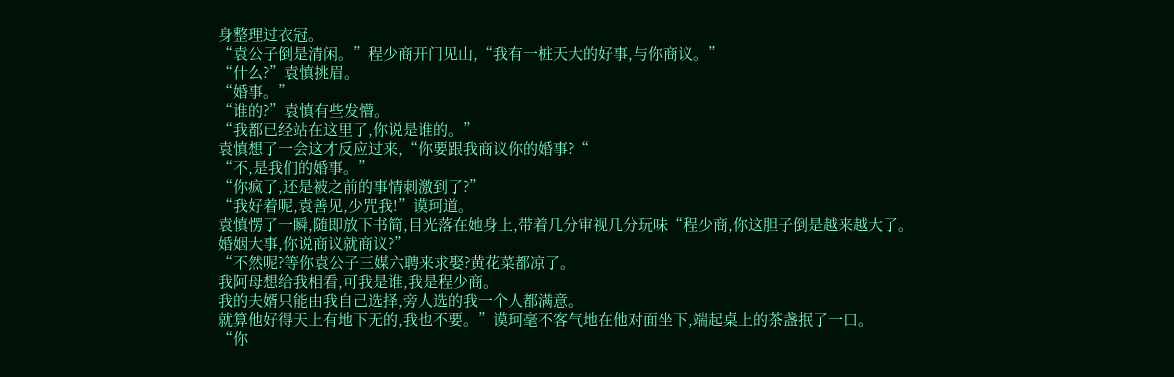身整理过衣冠。
“袁公子倒是清闲。”程少商开门见山,“我有一桩天大的好事,与你商议。”
“什么?”袁慎挑眉。
“婚事。”
“谁的?”袁慎有些发懵。
“我都已经站在这里了,你说是谁的。”
袁慎想了一会这才反应过来,“你要跟我商议你的婚事?“
“不,是我们的婚事。”
“你疯了,还是被之前的事情刺激到了?”
“我好着呢,袁善见,少咒我!”谟珂道。
袁慎愣了一瞬,随即放下书简,目光落在她身上,带着几分审视几分玩味“程少商,你这胆子倒是越来越大了。
婚姻大事,你说商议就商议?”
“不然呢?等你袁公子三媒六聘来求娶?黄花菜都凉了。
我阿母想给我相看,可我是谁,我是程少商。
我的夫婿只能由我自己选择,旁人选的我一个人都满意。
就算他好得天上有地下无的,我也不要。”谟珂毫不客气地在他对面坐下,端起桌上的茶盏抿了一口。
“你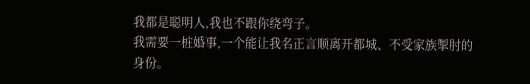我都是聪明人,我也不跟你绕弯子。
我需要一桩婚事,一个能让我名正言顺离开都城、不受家族掣肘的身份。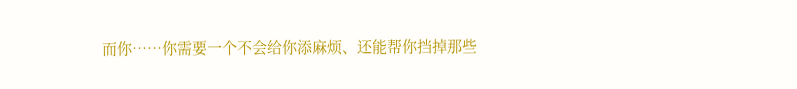而你……你需要一个不会给你添麻烦、还能帮你挡掉那些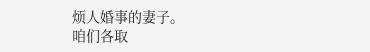烦人婚事的妻子。
咱们各取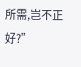所需,岂不正好?”